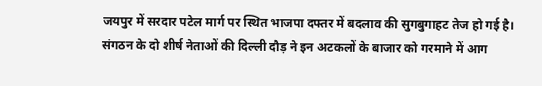जयपुर में सरदार पटेल मार्ग पर स्थित भाजपा दफ्तर में बदलाव की सुगबुगाहट तेज हो गई है। संगठन के दो शीर्ष नेताओं की दिल्ली दौड़ ने इन अटकलों के बाजार को गरमाने में आग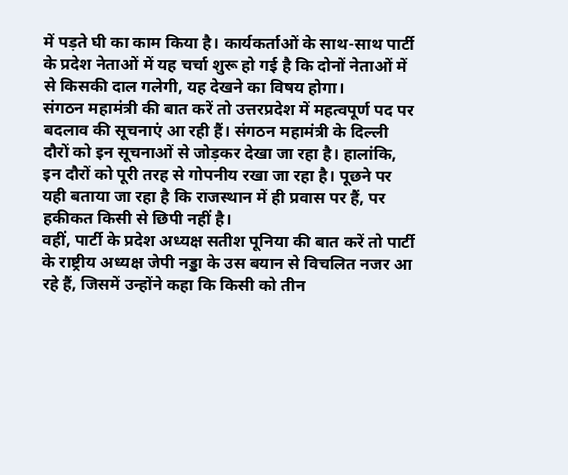में पड़ते घी का काम किया है। कार्यकर्ताओं के साथ-साथ पार्टी के प्रदेश नेताओं में यह चर्चा शुरू हो गई है कि दोनों नेताओं में से किसकी दाल गलेगी, यह देखने का विषय होगा।
संगठन महामंत्री की बात करें तो उत्तरप्रदेश में महत्वपूर्ण पद पर बदलाव की सूचनाएं आ रही हैं। संगठन महामंत्री के दिल्ली दौरों को इन सूचनाओं से जोड़कर देखा जा रहा है। हालांकि, इन दौरों को पूरी तरह से गोपनीय रखा जा रहा है। पूछने पर यही बताया जा रहा है कि राजस्थान में ही प्रवास पर हैं, पर हकीकत किसी से छिपी नहीं है।
वहीं, पार्टी के प्रदेश अध्यक्ष सतीश पूनिया की बात करें तो पार्टी के राष्ट्रीय अध्यक्ष जेपी नड्डा के उस बयान से विचलित नजर आ रहे हैं, जिसमें उन्होंने कहा कि किसी को तीन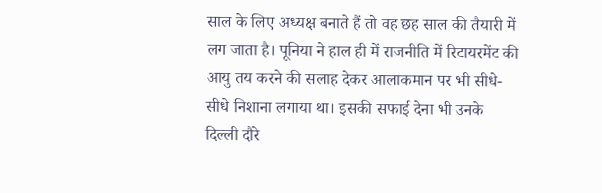साल के लिए अध्यक्ष बनाते हैं तो वह छह साल की तैयारी में लग जाता है। पूनिया ने हाल ही में राजनीति में रिटायरमेंट की आयु तय करने की सलाह देकर आलाकमान पर भी सीधे-सीधे निशाना लगाया था। इसकी सफाई देना भी उनके दिल्ली दौरे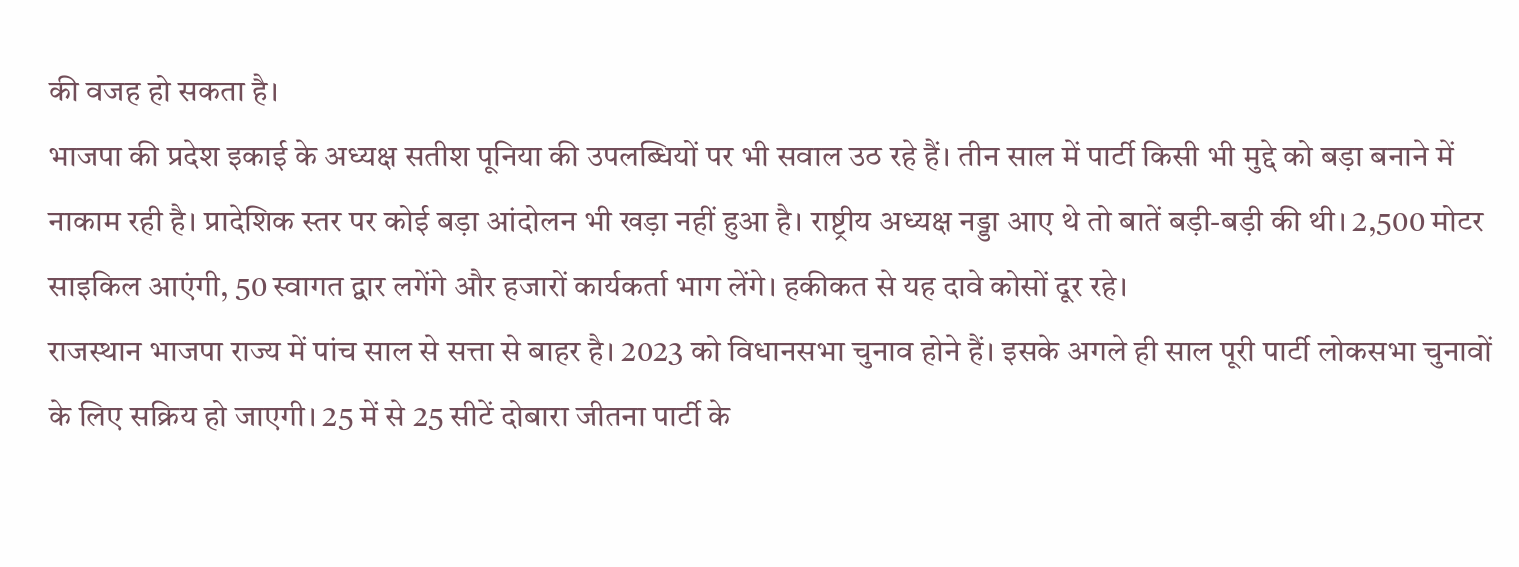की वजह हो सकता है।
भाजपा की प्रदेश इकाई के अध्यक्ष सतीश पूनिया की उपलब्धियों पर भी सवाल उठ रहे हैं। तीन साल में पार्टी किसी भी मुद्दे को बड़ा बनाने में नाकाम रही है। प्रादेशिक स्तर पर कोई बड़ा आंदोलन भी खड़ा नहीं हुआ है। राष्ट्रीय अध्यक्ष नड्डा आए थे तो बातें बड़ी-बड़ी की थी। 2,500 मोटर साइकिल आएंगी, 50 स्वागत द्वार लगेंगे और हजारों कार्यकर्ता भाग लेंगे। हकीकत से यह दावे कोसों दूर रहे।
राजस्थान भाजपा राज्य में पांच साल से सत्ता से बाहर है। 2023 को विधानसभा चुनाव होने हैं। इसके अगले ही साल पूरी पार्टी लोकसभा चुनावों के लिए सक्रिय हो जाएगी। 25 में से 25 सीटें दोबारा जीतना पार्टी के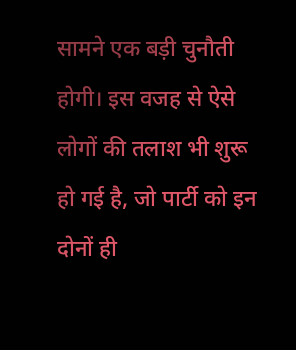सामने एक बड़ी चुनौती होगी। इस वजह से ऐसे लोगों की तलाश भी शुरू हो गई है, जो पार्टी को इन दोनों ही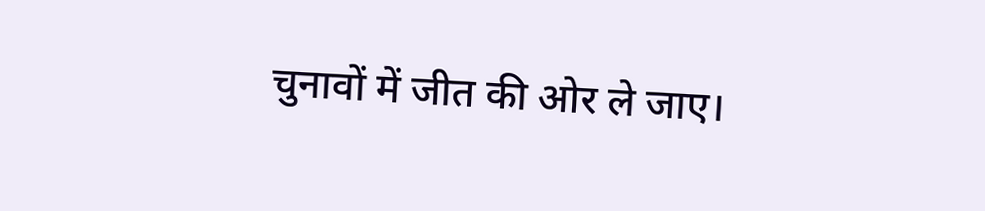चुनावों में जीत की ओर ले जाए।